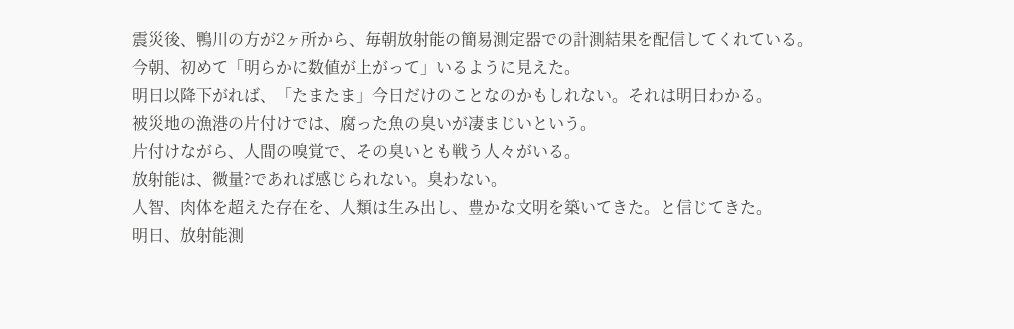震災後、鴨川の方が2ヶ所から、毎朝放射能の簡易測定器での計測結果を配信してくれている。
今朝、初めて「明らかに数値が上がって」いるように見えた。
明日以降下がれば、「たまたま」今日だけのことなのかもしれない。それは明日わかる。
被災地の漁港の片付けでは、腐った魚の臭いが凄まじいという。
片付けながら、人間の嗅覚で、その臭いとも戦う人々がいる。
放射能は、微量?であれば感じられない。臭わない。
人智、肉体を超えた存在を、人類は生み出し、豊かな文明を築いてきた。と信じてきた。
明日、放射能測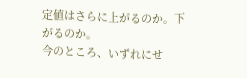定値はさらに上がるのか。下がるのか。
今のところ、いずれにせ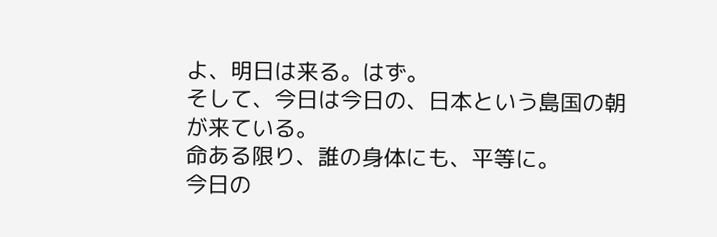よ、明日は来る。はず。
そして、今日は今日の、日本という島国の朝が来ている。
命ある限り、誰の身体にも、平等に。
今日の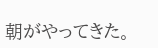朝がやってきた。